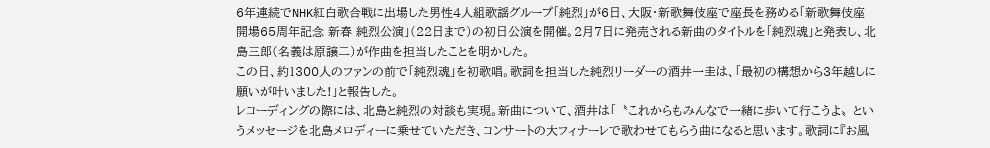6年連続でNHK紅白歌合戦に出場した男性4人組歌謡グループ「純烈」が6日、大阪・新歌舞伎座で座長を務める「新歌舞伎座開場65周年記念 新春 純烈公演」(22日まで)の初日公演を開催。2月7日に発売される新曲のタイトルを「純烈魂」と発表し、北島三郎(名義は原譲二)が作曲を担当したことを明かした。
この日、約1300人のファンの前で「純烈魂」を初歌唱。歌詞を担当した純烈リーダーの酒井一圭は、「最初の構想から3年越しに願いが叶いました!」と報告した。
レコーディングの際には、北島と純烈の対談も実現。新曲について、酒井は「〝これからもみんなで一緒に歩いて行こうよ〟というメッセージを北島メロディーに乗せていただき、コンサートの大フィナーレで歌わせてもらう曲になると思います。歌詞に『お風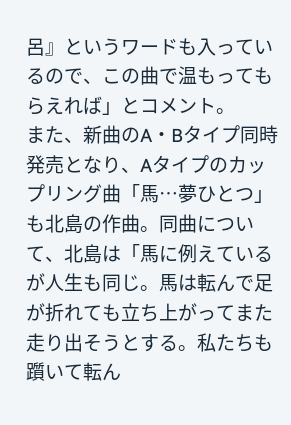呂』というワードも入っているので、この曲で温もってもらえれば」とコメント。
また、新曲のA・Bタイプ同時発売となり、Aタイプのカップリング曲「馬…夢ひとつ」も北島の作曲。同曲について、北島は「馬に例えているが人生も同じ。馬は転んで足が折れても立ち上がってまた走り出そうとする。私たちも躓いて転ん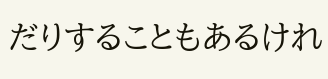だりすることもあるけれ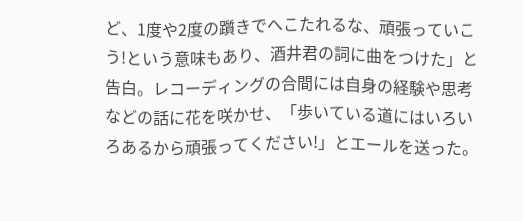ど、1度や2度の躓きでへこたれるな、頑張っていこう!という意味もあり、酒井君の詞に曲をつけた」と告白。レコーディングの合間には自身の経験や思考などの話に花を咲かせ、「歩いている道にはいろいろあるから頑張ってください!」とエールを送った。